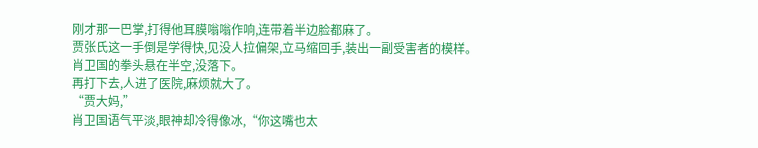刚才那一巴掌,打得他耳膜嗡嗡作响,连带着半边脸都麻了。
贾张氏这一手倒是学得快,见没人拉偏架,立马缩回手,装出一副受害者的模样。
肖卫国的拳头悬在半空,没落下。
再打下去,人进了医院,麻烦就大了。
“贾大妈,”
肖卫国语气平淡,眼神却冷得像冰,“你这嘴也太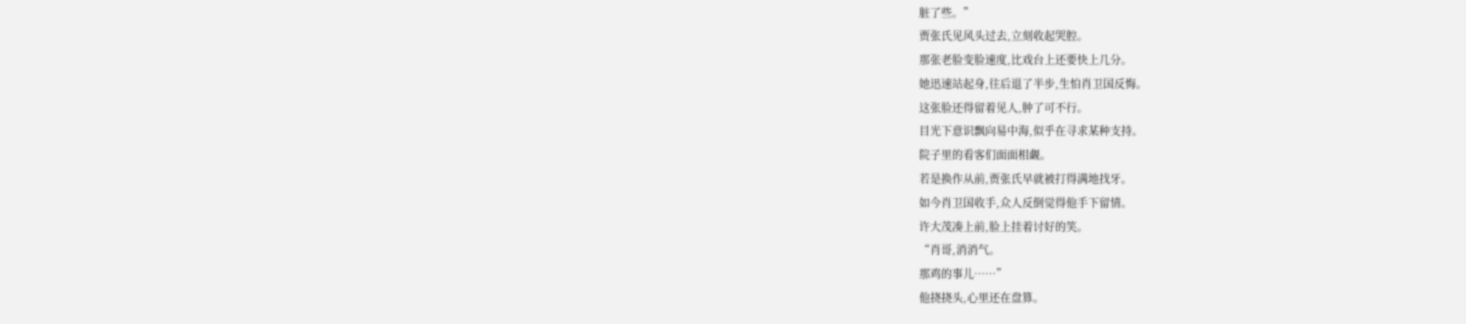脏了些。”
贾张氏见风头过去,立刻收起哭腔。
那张老脸变脸速度,比戏台上还要快上几分。
她迅速站起身,往后退了半步,生怕肖卫国反悔。
这张脸还得留着见人,肿了可不行。
目光下意识飘向易中海,似乎在寻求某种支持。
院子里的看客们面面相觑。
若是换作从前,贾张氏早就被打得满地找牙。
如今肖卫国收手,众人反倒觉得他手下留情。
许大茂凑上前,脸上挂着讨好的笑。
“肖哥,消消气。
那鸡的事儿……”
他挠挠头,心里还在盘算。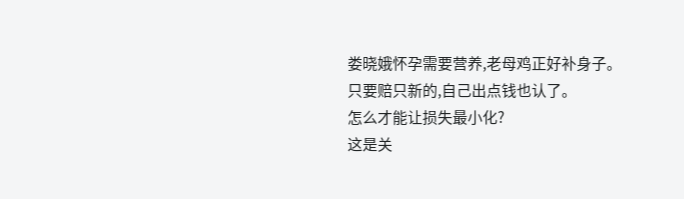娄晓娥怀孕需要营养,老母鸡正好补身子。
只要赔只新的,自己出点钱也认了。
怎么才能让损失最小化?
这是关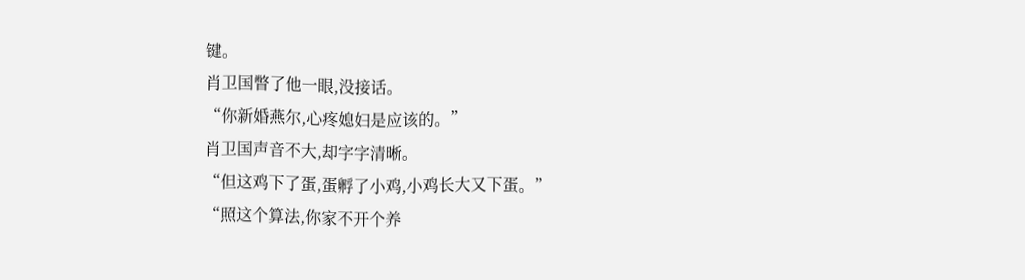键。
肖卫国瞥了他一眼,没接话。
“你新婚燕尔,心疼媳妇是应该的。”
肖卫国声音不大,却字字清晰。
“但这鸡下了蛋,蛋孵了小鸡,小鸡长大又下蛋。”
“照这个算法,你家不开个养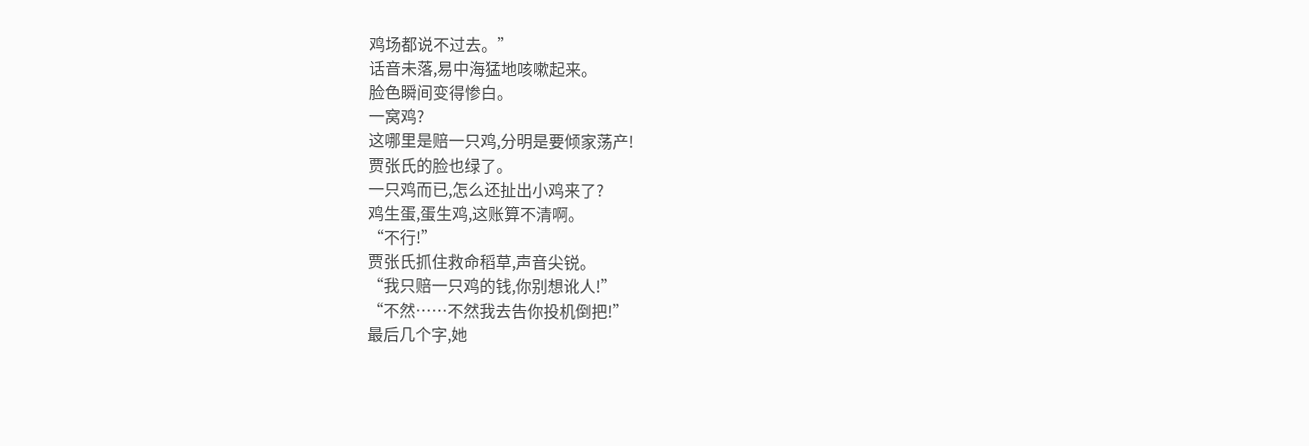鸡场都说不过去。”
话音未落,易中海猛地咳嗽起来。
脸色瞬间变得惨白。
一窝鸡?
这哪里是赔一只鸡,分明是要倾家荡产!
贾张氏的脸也绿了。
一只鸡而已,怎么还扯出小鸡来了?
鸡生蛋,蛋生鸡,这账算不清啊。
“不行!”
贾张氏抓住救命稻草,声音尖锐。
“我只赔一只鸡的钱,你别想讹人!”
“不然……不然我去告你投机倒把!”
最后几个字,她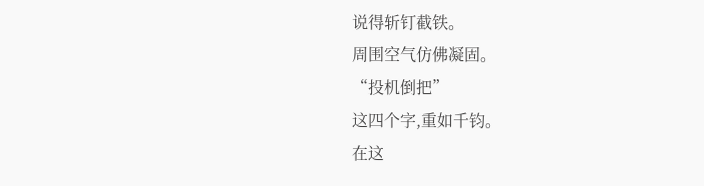说得斩钉截铁。
周围空气仿佛凝固。
“投机倒把”
这四个字,重如千钧。
在这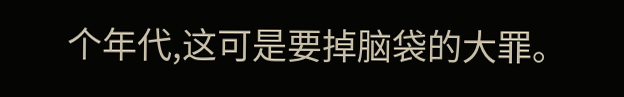个年代,这可是要掉脑袋的大罪。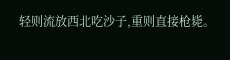轻则流放西北吃沙子,重则直接枪毙。